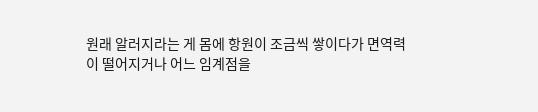원래 알러지라는 게 몸에 항원이 조금씩 쌓이다가 면역력이 떨어지거나 어느 임계점을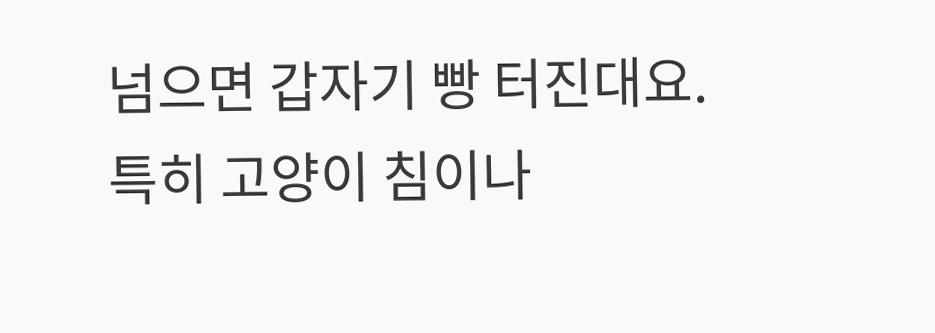넘으면 갑자기 빵 터진대요.
특히 고양이 침이나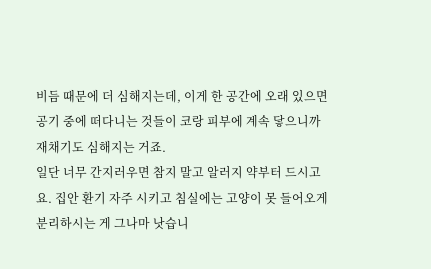비듬 때문에 더 심해지는데, 이게 한 공간에 오래 있으면 공기 중에 떠다니는 것들이 코랑 피부에 계속 닿으니까 재채기도 심해지는 거죠.
일단 너무 간지러우면 참지 말고 알러지 약부터 드시고요. 집안 환기 자주 시키고 침실에는 고양이 못 들어오게 분리하시는 게 그나마 낫습니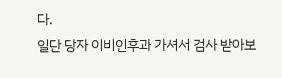다.
일단 당자 이비인후과 가셔서 검사 받아보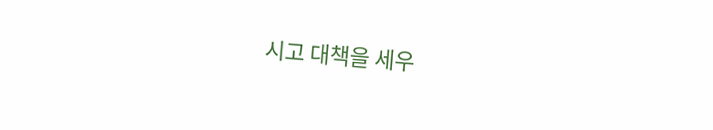시고 대책을 세우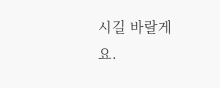시길 바랄게요.